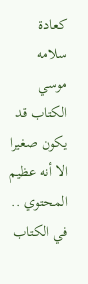كعادة سلامه موسي الكتاب قد يكون صغيرا الا أنه عظيم المحتوي ..
في الكتاب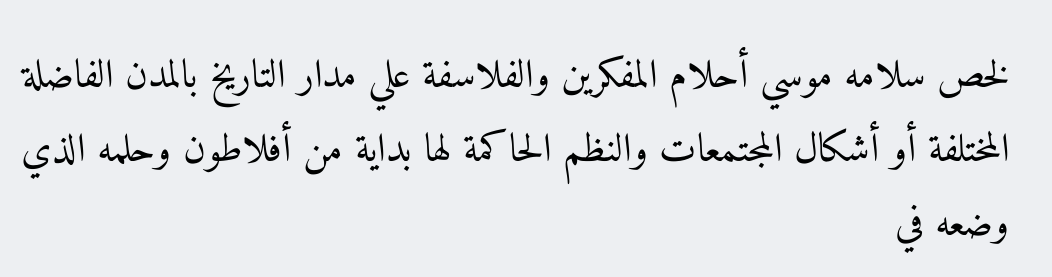لخص سلامه موسي أحلام المفكرين والفلاسفة علي مدار التاريخ بالمدن الفاضلة المختلفة أو أشكال المجتمعات والنظم الحاكمة لها بداية من أفلاطون وحلمه الذي وضعه في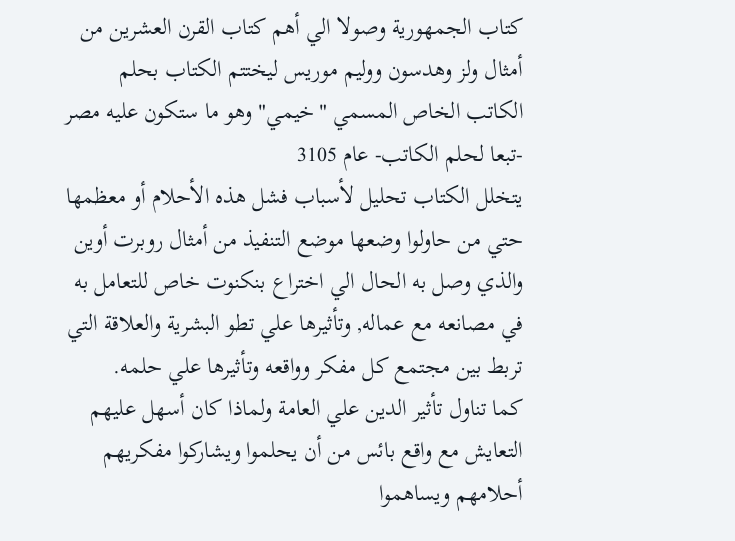كتاب الجمهورية وصولا الي أهم كتاب القرن العشرين من أمثال ولز وهدسون ووليم موريس ليختتم الكتاب بحلم الكاتب الخاص المسمي "خيمي" وهو ما ستكون عليه مصر -تبعا لحلم الكاتب- عام 3105
يتخلل الكتاب تحليل لأسباب فشل هذه الأحلام أو معظمها حتي من حاولوا وضعها موضع التنفيذ من أمثال روبرت أوين والذي وصل به الحال الي اختراع بنكنوت خاص للتعامل به في مصانعه مع عماله, وتأثيرها علي تطو البشرية والعلاقة التي تربط بين مجتمع كل مفكر وواقعه وتأثيرها علي حلمه.
كما تناول تأثير الدين علي العامة ولماذا كان أسهل عليهم التعايش مع واقع بائس من أن يحلموا ويشاركوا مفكريهم أحلامهم ويساهموا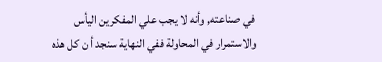في صناعته, وأنه لا يجب علي المفكرين اليأس والاستمرار في المحاولة ففي النهاية سنجد أ ن كل هذه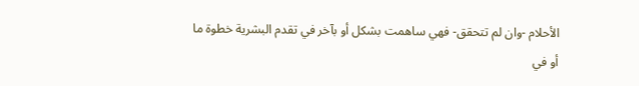الأحلام -وان لم تتحقق- فهي ساهمت بشكل أو بآخر في تقدم البشرية خطوة ما أو في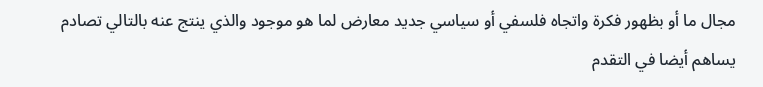مجال ما أو بظهور فكرة واتجاه فلسفي أو سياسي جديد معارض لما هو موجود والذي ينتج عنه بالتالي تصادم يساهم أيضا في التقدم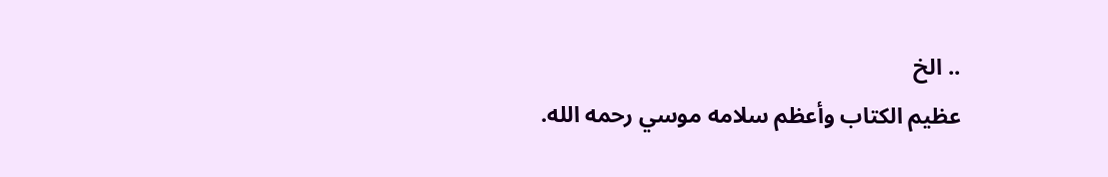.. الخ
عظيم الكتاب وأعظم سلامه موسي رحمه الله.